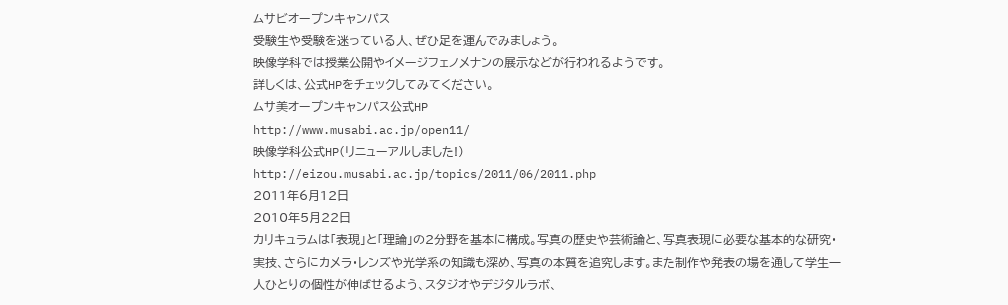ムサビオープンキャンパス
受験生や受験を迷っている人、ぜひ足を運んでみましょう。
映像学科では授業公開やイメージフェノメナンの展示などが行われるようです。
詳しくは、公式HPをチェックしてみてください。
ムサ美オープンキャンパス公式HP
http://www.musabi.ac.jp/open11/
映像学科公式HP(リニューアルしました!)
http://eizou.musabi.ac.jp/topics/2011/06/2011.php
2011年6月12日
2010年5月22日
カリキュラムは「表現」と「理論」の2分野を基本に構成。写真の歴史や芸術論と、写真表現に必要な基本的な研究・実技、さらにカメラ・レンズや光学系の知識も深め、写真の本質を追究します。また制作や発表の場を通して学生一人ひとりの個性が伸ばせるよう、スタジオやデジタルラボ、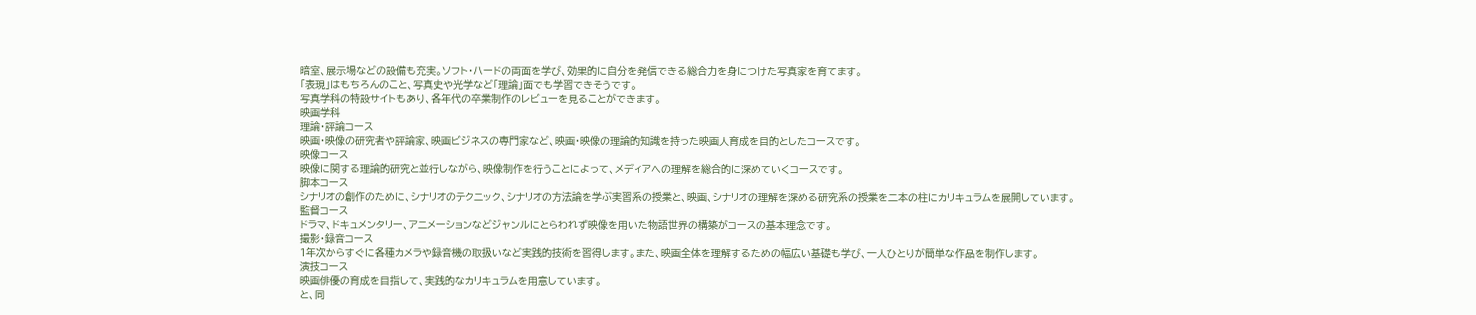暗室、展示場などの設備も充実。ソフト・ハードの両面を学び、効果的に自分を発信できる総合力を身につけた写真家を育てます。
「表現」はもちろんのこと、写真史や光学など「理論」面でも学習できそうです。
写真学科の特設サイトもあり、各年代の卒業制作のレビューを見ることができます。
映画学科
理論・評論コース
映画・映像の研究者や評論家、映画ビジネスの専門家など、映画・映像の理論的知識を持った映画人育成を目的としたコースです。
映像コース
映像に関する理論的研究と並行しながら、映像制作を行うことによって、メディアへの理解を総合的に深めていくコースです。
脚本コース
シナリオの創作のために、シナリオのテクニック、シナリオの方法論を学ぶ実習系の授業と、映画、シナリオの理解を深める研究系の授業を二本の柱にカリキュラムを展開しています。
監督コース
ドラマ、ドキュメンタリー、アニメーションなどジャンルにとらわれず映像を用いた物語世界の構築がコースの基本理念です。
撮影・録音コース
1年次からすぐに各種カメラや録音機の取扱いなど実践的技術を習得します。また、映画全体を理解するための幅広い基礎も学び、一人ひとりが簡単な作品を制作します。
演技コース
映画俳優の育成を目指して、実践的なカリキュラムを用意しています。
と、同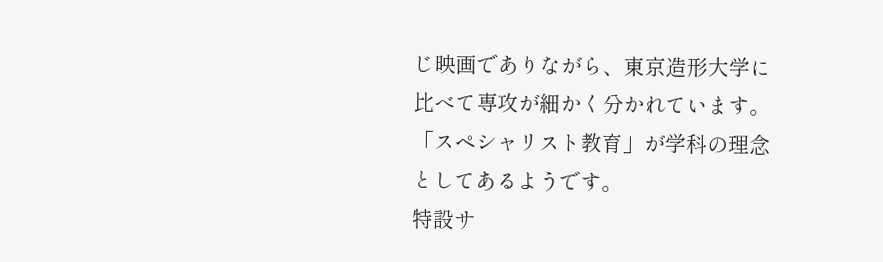じ映画でありながら、東京造形大学に比べて専攻が細かく分かれています。「スペシャリスト教育」が学科の理念としてあるようです。
特設サ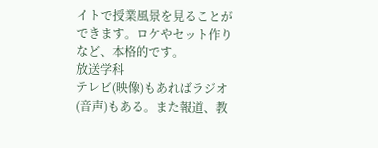イトで授業風景を見ることができます。ロケやセット作りなど、本格的です。
放送学科
テレビ(映像)もあればラジオ(音声)もある。また報道、教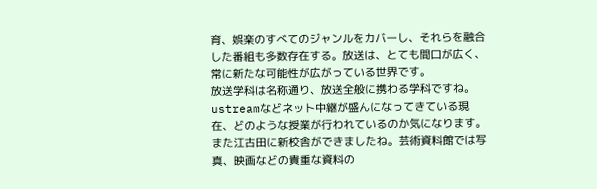育、娯楽のすべてのジャンルをカバーし、それらを融合した番組も多数存在する。放送は、とても間口が広く、常に新たな可能性が広がっている世界です。
放送学科は名称通り、放送全般に携わる学科ですね。ustreamなどネット中継が盛んになってきている現在、どのような授業が行われているのか気になります。
また江古田に新校舎ができましたね。芸術資料館では写真、映画などの貴重な資料の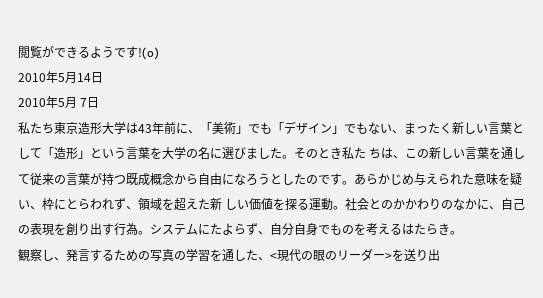閲覧ができるようです!(o)
2010年5月14日
2010年5月 7日
私たち東京造形大学は43年前に、「美術」でも「デザイン」でもない、まったく新しい言葉として「造形」という言葉を大学の名に選びました。そのとき私た ちは、この新しい言葉を通して従来の言葉が持つ既成概念から自由になろうとしたのです。あらかじめ与えられた意味を疑い、枠にとらわれず、領域を超えた新 しい価値を探る運動。社会とのかかわりのなかに、自己の表現を創り出す行為。システムにたよらず、自分自身でものを考えるはたらき。
観察し、発言するための写真の学習を通した、<現代の眼のリーダー>を送り出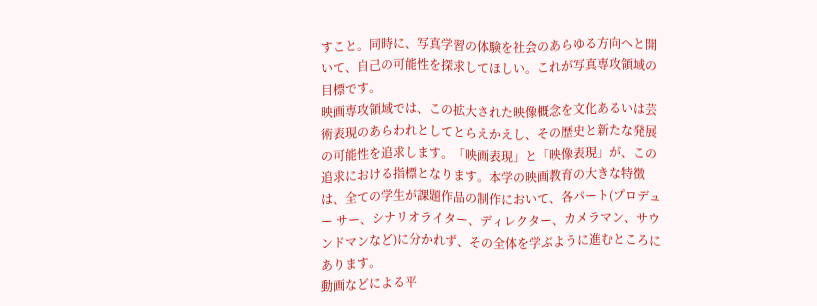すこと。同時に、写真学習の体験を社会のあらゆる方向へと開いて、自己の可能性を探求してほしい。これが写真専攻領域の目標です。
映画専攻領域では、この拡大された映像概念を文化あるいは芸術表現のあらわれとしてとらえかえし、その歴史と新たな発展の可能性を追求します。「映画表現」と「映像表現」が、この追求における指標となります。本学の映画教育の大きな特徴は、全ての学生が課題作品の制作において、各パート(プロデュー サー、シナリオライター、ディレクター、カメラマン、サウンドマンなど)に分かれず、その全体を学ぶように進むところにあります。
動画などによる平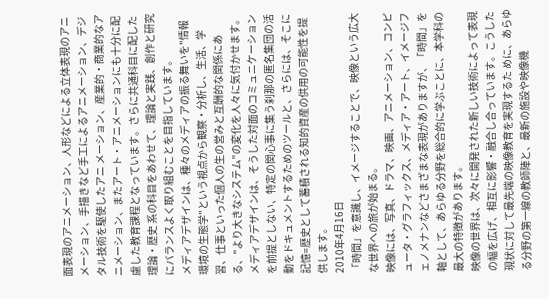面表現のアニメーション、人形などによる立体表現のアニメーション、手描きなど手工によるアニメーション、デジタル技術を駆使したアニ メーション、産業的・商業的なアニメーション、またアート・アニメーションにも十分に配慮した教育課程となっています。さらに共通科目に配した理論・歴史 系の科目をあわせて、理論と実践、創作と研究にバランスよく取り組むことを目指しています。
メディアデザインは、種々のメディアの振る舞いを"情報環境の生態学"という視点から観察・分析し、生活、学習、仕事といった個人の生の営みと互酬的な関係にある、"より大きなシステム"の変化を人々に気付かせます。
メディアデザインは、そうした対面のコミュニケーションを前提としない、特定の関心事に集う刹那の匿名集団の活動をドキュメントするためのツールと、さらには、そこに記憶=歴史として蓄積される知的資産の供用の可能性を提供します。
2010年4月16日
「時間」を意識し、イメージすることで、映像という広大な世界への旅が始まる。
映像には、写真、ドラマ、映画、アニメーション、コンピュータ・グラフィックス、メディア・アート、イメージフェノメナンなどさまざまな表現がありますが、「時間」を軸として、あらゆる分野を総合的に学ぶことに、本学科の最大の特徴があります。
映像の世界は、次々に開発された新しい技術によって表現の幅を広げ、相互に影響・融合し合っています。こうした現状に対して最先端の映像教育を実現するた めに、あらゆる分野の第一線の教師陣と、最新の施設や映像機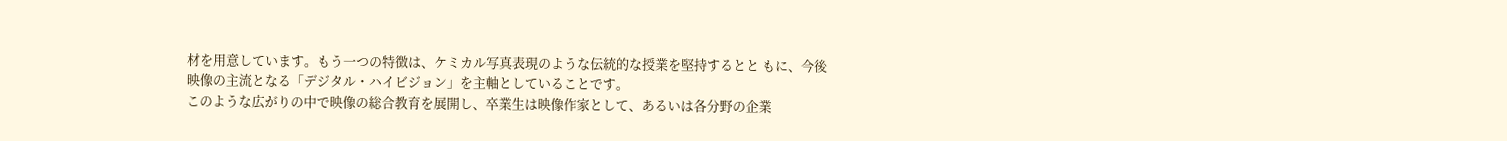材を用意しています。もう一つの特徴は、ケミカル写真表現のような伝統的な授業を堅持するとと もに、今後映像の主流となる「デジタル・ハイビジョン」を主軸としていることです。
このような広がりの中で映像の総合教育を展開し、卒業生は映像作家として、あるいは各分野の企業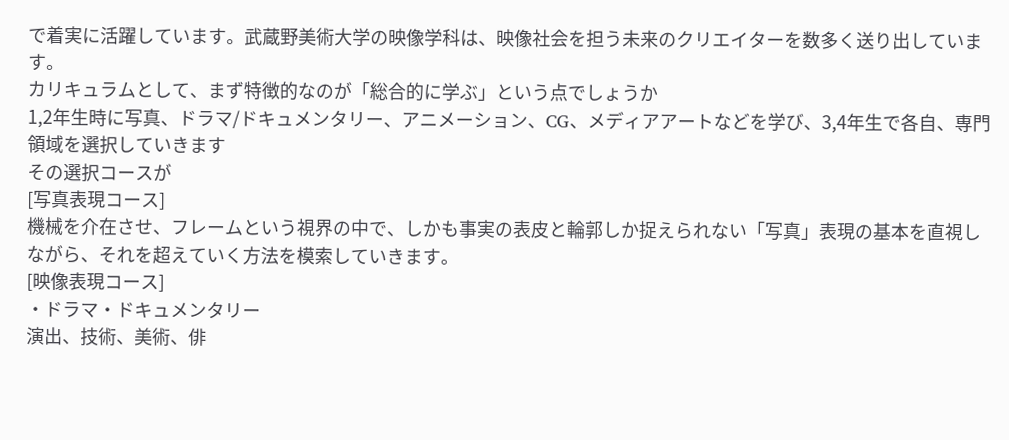で着実に活躍しています。武蔵野美術大学の映像学科は、映像社会を担う未来のクリエイターを数多く送り出しています。
カリキュラムとして、まず特徴的なのが「総合的に学ぶ」という点でしょうか
1,2年生時に写真、ドラマ/ドキュメンタリー、アニメーション、CG、メディアアートなどを学び、3,4年生で各自、専門領域を選択していきます
その選択コースが
[写真表現コース]
機械を介在させ、フレームという視界の中で、しかも事実の表皮と輪郭しか捉えられない「写真」表現の基本を直視しながら、それを超えていく方法を模索していきます。
[映像表現コース]
・ドラマ・ドキュメンタリー
演出、技術、美術、俳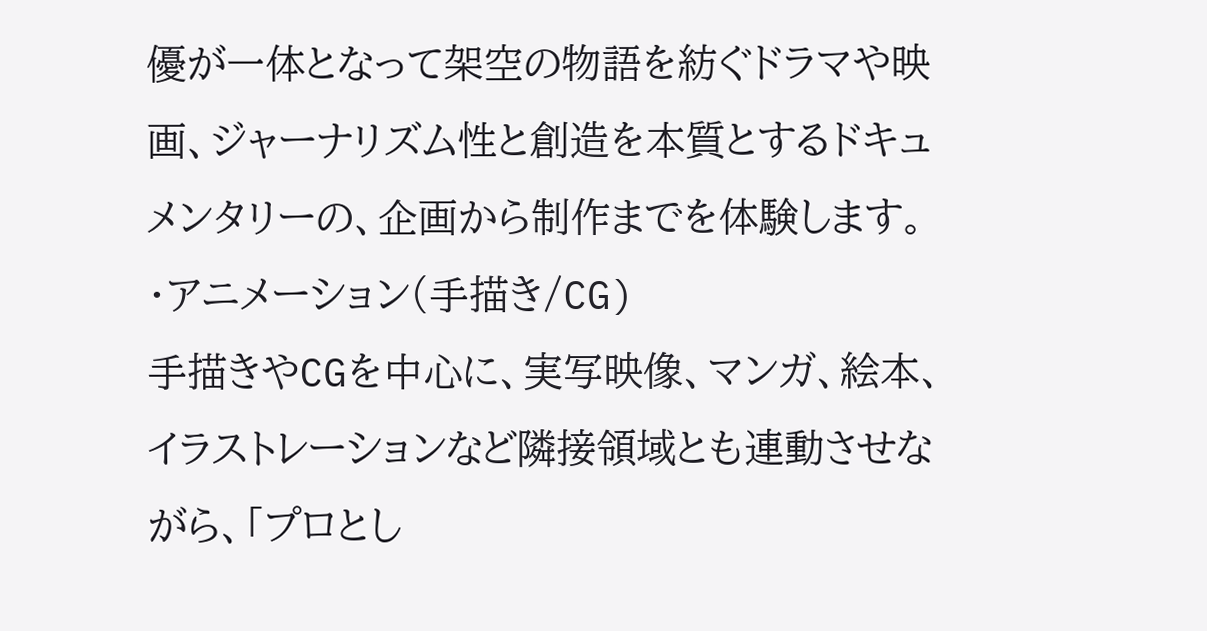優が一体となって架空の物語を紡ぐドラマや映画、ジャーナリズム性と創造を本質とするドキュメンタリーの、企画から制作までを体験します。
・アニメーション(手描き/CG)
手描きやCGを中心に、実写映像、マンガ、絵本、イラストレーションなど隣接領域とも連動させながら、「プロとし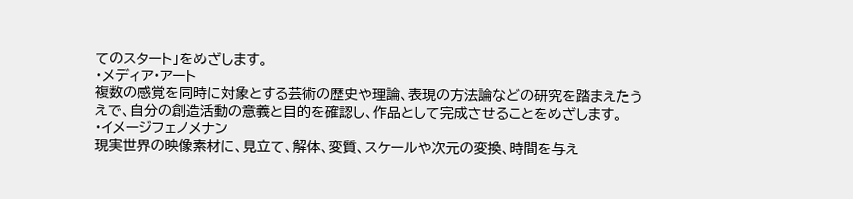てのスタート」をめざします。
・メディア・アート
複数の感覚を同時に対象とする芸術の歴史や理論、表現の方法論などの研究を踏まえたうえで、自分の創造活動の意義と目的を確認し、作品として完成させることをめざします。
・イメージフェノメナン
現実世界の映像素材に、見立て、解体、変質、スケールや次元の変換、時間を与え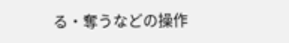る・奪うなどの操作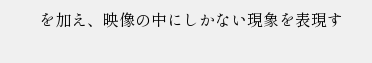を加え、映像の中にしかない現象を表現す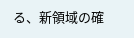る、新領域の確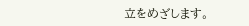立をめざします。